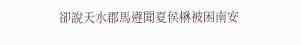卻說天水郡馬遵聞夏侯楙被困南安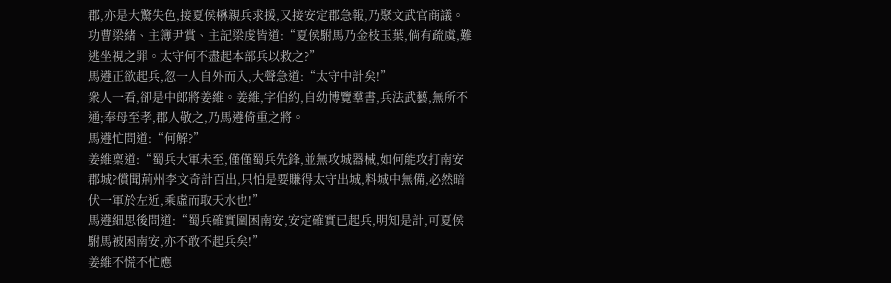郡,亦是大驚失色,接夏侯楙親兵求援,又接安定郡急報,乃聚文武官商議。功曹梁緒、主簿尹賞、主記梁虔皆道:“夏侯駙馬乃金枝玉葉,倘有疏虞,難逃坐視之罪。太守何不盡起本部兵以救之?”
馬遵正欲起兵,忽一人自外而入,大聲急道:“太守中計矣!”
衆人一看,卻是中郎將姜維。姜維,字伯約,自幼博覽羣書,兵法武藝,無所不通;奉母至孝,郡人敬之,乃馬遵倚重之將。
馬遵忙問道:“何解?”
姜維稟道:“蜀兵大軍未至,僅僅蜀兵先鋒,並無攻城器械,如何能攻打南安郡城?償聞荊州李文奇計百出,只怕是要賺得太守出城,料城中無備,必然暗伏一軍於左近,乘虛而取天水也!”
馬遵細思後問道:“蜀兵確實圍困南安,安定確實已起兵,明知是計,可夏侯駙馬被困南安,亦不敢不起兵矣!”
姜維不慌不忙應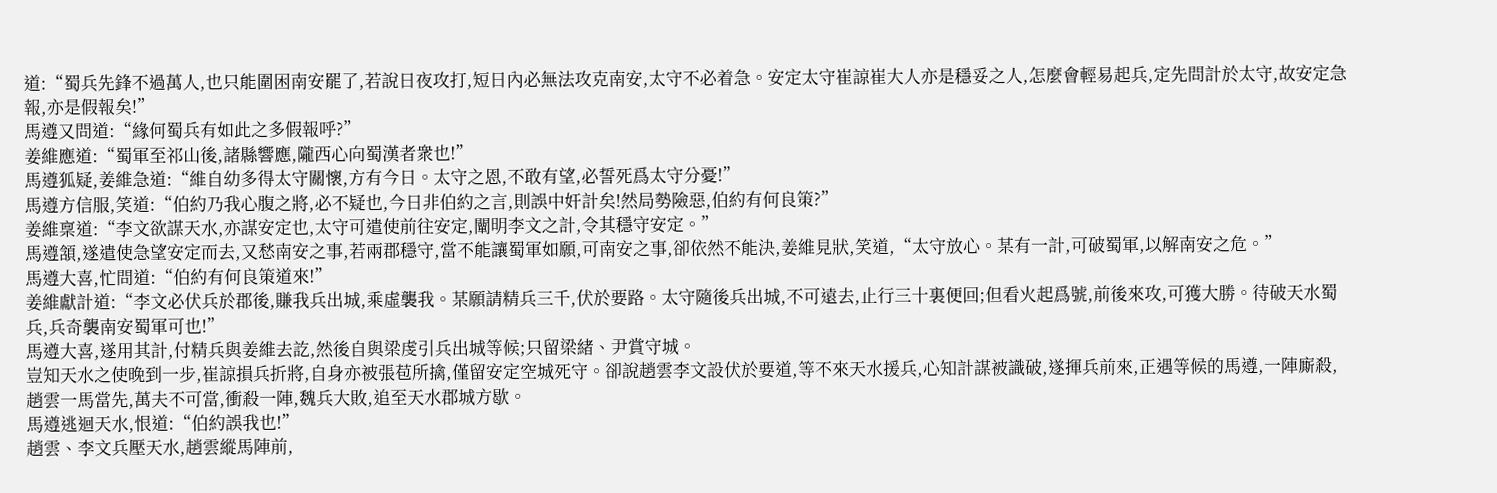道:“蜀兵先鋒不過萬人,也只能圍困南安罷了,若說日夜攻打,短日內必無法攻克南安,太守不必着急。安定太守崔諒崔大人亦是穩妥之人,怎麼會輕易起兵,定先問計於太守,故安定急報,亦是假報矣!”
馬遵又問道:“緣何蜀兵有如此之多假報呼?”
姜維應道:“蜀軍至祁山後,諸縣響應,隴西心向蜀漢者衆也!”
馬遵狐疑,姜維急道:“維自幼多得太守關懷,方有今日。太守之恩,不敢有望,必誓死爲太守分憂!”
馬遵方信服,笑道:“伯約乃我心腹之將,必不疑也,今日非伯約之言,則誤中奸計矣!然局勢險惡,伯約有何良策?”
姜維稟道:“李文欲謀天水,亦謀安定也,太守可遣使前往安定,闡明李文之計,令其穩守安定。”
馬遵頷,遂遣使急望安定而去,又愁南安之事,若兩郡穩守,當不能讓蜀軍如願,可南安之事,卻依然不能決,姜維見狀,笑道,“太守放心。某有一計,可破蜀軍,以解南安之危。”
馬遵大喜,忙問道:“伯約有何良策道來!”
姜維獻計道:“李文必伏兵於郡後,賺我兵出城,乘虛襲我。某願請精兵三千,伏於要路。太守隨後兵出城,不可遠去,止行三十裏便回;但看火起爲號,前後來攻,可獲大勝。待破天水蜀兵,兵奇襲南安蜀軍可也!”
馬遵大喜,遂用其計,付精兵與姜維去訖,然後自與梁虔引兵出城等候;只留梁緒、尹賞守城。
豈知天水之使晚到一步,崔諒損兵折將,自身亦被張苞所擒,僅留安定空城死守。卻說趙雲李文設伏於要道,等不來天水援兵,心知計謀被識破,遂揮兵前來,正遇等候的馬遵,一陣廝殺,趙雲一馬當先,萬夫不可當,衝殺一陣,魏兵大敗,追至天水郡城方歇。
馬遵逃迴天水,恨道:“伯約誤我也!”
趙雲、李文兵壓天水,趙雲縱馬陣前,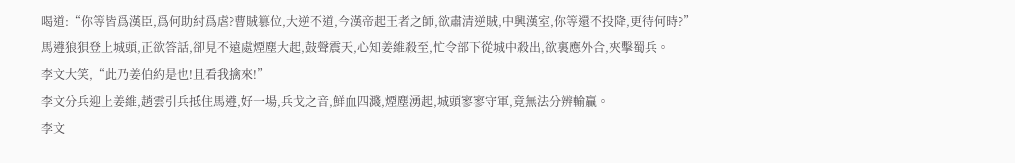喝道:“你等皆爲漢臣,爲何助紂爲虐?曹賊篡位,大逆不道,今漢帝起王者之師,欲肅清逆賊,中興漢室,你等還不投降,更待何時?”
馬遵狼狽登上城頭,正欲答話,卻見不遠處煙塵大起,鼓聲震天,心知姜維殺至,忙令部下從城中殺出,欲裏應外合,夾擊蜀兵。
李文大笑,“此乃姜伯約是也!且看我擒來!”
李文分兵迎上姜維,趙雲引兵抵住馬遵,好一場,兵戈之音,鮮血四濺,煙塵湧起,城頭寥寥守軍,竟無法分辨輸贏。
李文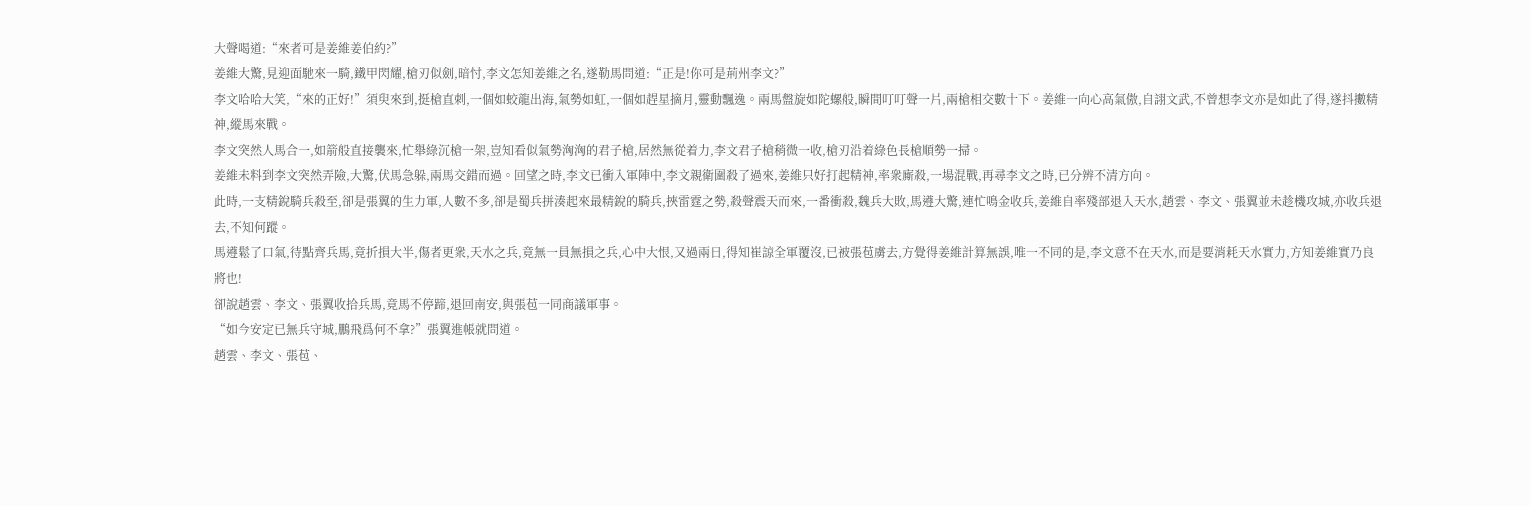大聲喝道:“來者可是姜維姜伯約?”
姜維大驚,見迎面馳來一騎,鐵甲閃耀,槍刃似劍,暗忖,李文怎知姜維之名,遂勒馬問道:“正是!你可是荊州李文?”
李文哈哈大笑,“來的正好!”須臾來到,挺槍直刺,一個如蛟龍出海,氣勢如虹,一個如趕星摘月,靈動飄逸。兩馬盤旋如陀螺般,瞬間叮叮聲一片,兩槍相交數十下。姜維一向心高氣傲,自詡文武,不曾想李文亦是如此了得,遂抖擻精神,縱馬來戰。
李文突然人馬合一,如箭般直接襲來,忙舉綠沉槍一架,豈知看似氣勢洶洶的君子槍,居然無從着力,李文君子槍稍微一收,槍刃沿着綠色長槍順勢一掃。
姜維未料到李文突然弄險,大驚,伏馬急躲,兩馬交錯而過。回望之時,李文已衝入軍陣中,李文親衛圍殺了過來,姜維只好打起精神,率衆廝殺,一場混戰,再尋李文之時,已分辨不清方向。
此時,一支精銳騎兵殺至,卻是張翼的生力軍,人數不多,卻是蜀兵拼湊起來最精銳的騎兵,挾雷霆之勢,殺聲震天而來,一番衝殺,魏兵大敗,馬遵大驚,連忙鳴金收兵,姜維自率殘部退入天水,趙雲、李文、張翼並未趁機攻城,亦收兵退去,不知何蹤。
馬遵鬆了口氣,待點齊兵馬,竟折損大半,傷者更衆,天水之兵,竟無一員無損之兵,心中大恨,又過兩日,得知崔諒全軍覆沒,已被張苞虜去,方覺得姜維計算無誤,唯一不同的是,李文意不在天水,而是要消耗天水實力,方知姜維實乃良將也!
卻說趙雲、李文、張翼收拾兵馬,竟馬不停蹄,退回南安,與張苞一同商議軍事。
“如今安定已無兵守城,鵬飛爲何不拿?”張翼進帳就問道。
趙雲、李文、張苞、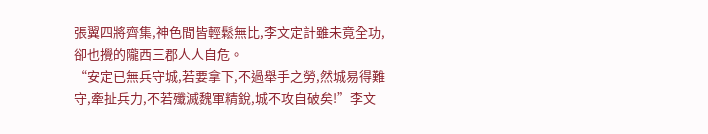張翼四將齊集,神色間皆輕鬆無比,李文定計雖未竟全功,卻也攪的隴西三郡人人自危。
“安定已無兵守城,若要拿下,不過舉手之勞,然城易得難守,牽扯兵力,不若殲滅魏軍精銳,城不攻自破矣!”李文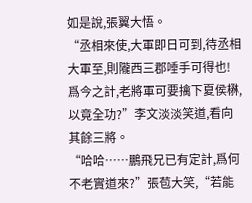如是說,張翼大悟。
“丞相來使,大軍即日可到,待丞相大軍至,則隴西三郡唾手可得也!爲今之計,老將軍可要擒下夏侯楙,以竟全功?”李文淡淡笑道,看向其餘三將。
“哈哈……鵬飛兄已有定計,爲何不老實道來?”張苞大笑,“若能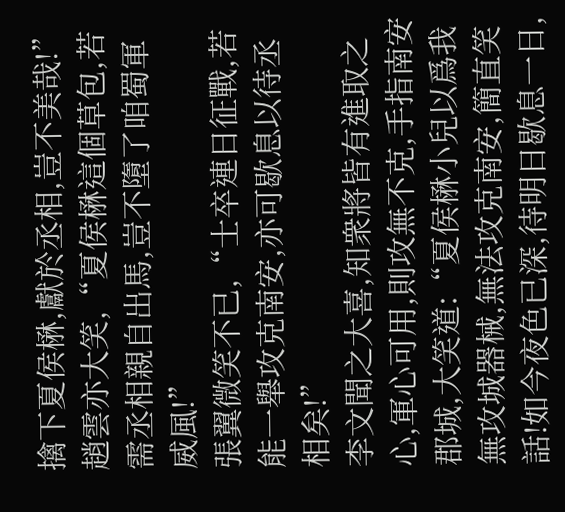擒下夏侯楙,獻於丞相,豈不美哉!”
趙雲亦大笑,“夏侯楙這個草包,若需丞相親自出馬,豈不墮了咱蜀軍威風!”
張翼微笑不已,“士卒連日征戰,若能一舉攻克南安,亦可歇息以待丞相矣!”
李文聞之大喜,知衆將皆有進取之心,軍心可用,則攻無不克,手指南安郡城,大笑道:“夏侯楙小兒以爲我無攻城器械,無法攻克南安,簡直笑話!如今夜色已深,待明日歇息一日,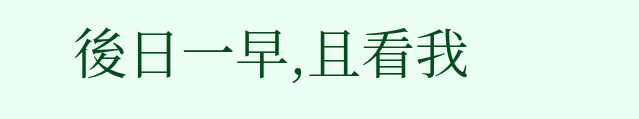後日一早,且看我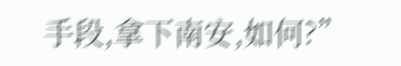手段,拿下南安,如何?”